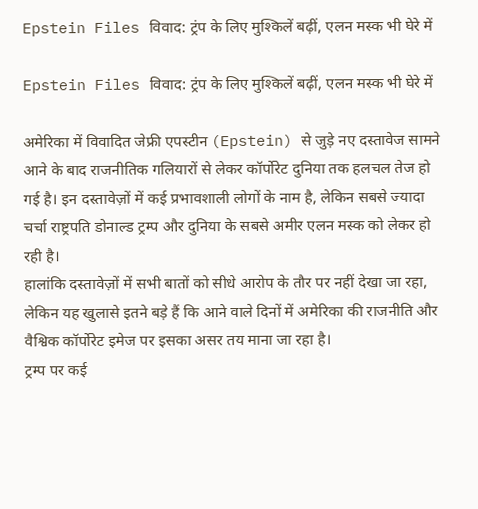Epstein Files विवाद: ट्रंप के लिए मुश्किलें बढ़ीं, एलन मस्क भी घेरे में

Epstein Files विवाद: ट्रंप के लिए मुश्किलें बढ़ीं, एलन मस्क भी घेरे में

अमेरिका में विवादित जेफ्री एपस्टीन (Epstein) से जुड़े नए दस्तावेज सामने आने के बाद राजनीतिक गलियारों से लेकर कॉर्पोरेट दुनिया तक हलचल तेज हो गई है। इन दस्तावेज़ों में कई प्रभावशाली लोगों के नाम है, लेकिन सबसे ज्यादा चर्चा राष्ट्रपति डोनाल्ड ट्रम्प और दुनिया के सबसे अमीर एलन मस्क को लेकर हो रही है।
हालांकि दस्तावेज़ों में सभी बातों को सीधे आरोप के तौर पर नहीं देखा जा रहा, लेकिन यह खुलासे इतने बड़े हैं कि आने वाले दिनों में अमेरिका की राजनीति और वैश्विक कॉर्पोरेट इमेज पर इसका असर तय माना जा रहा है।
ट्रम्प पर कई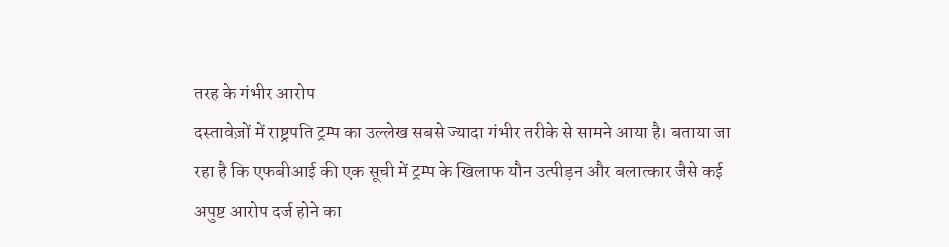तरह के गंभीर आरोप
दस्तावेज़ों में राष्ट्रपति ट्रम्प का उल्लेख सबसे ज्यादा गंभीर तरीके से सामने आया है। बताया जा रहा है कि एफबीआई की एक सूची में ट्रम्प के खिलाफ यौन उत्पीड़न और बलात्कार जैसे कई अपुष्ट आरोप दर्ज होने का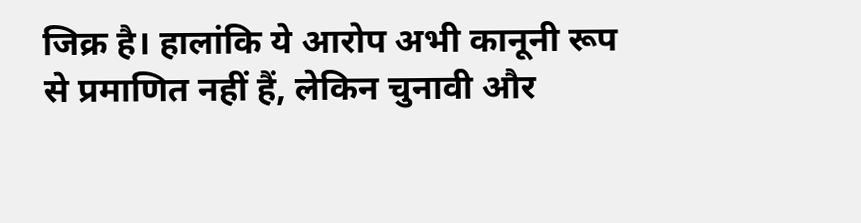जिक्र है। हालांकि ये आरोप अभी कानूनी रूप से प्रमाणित नहीं हैं, लेकिन चुनावी और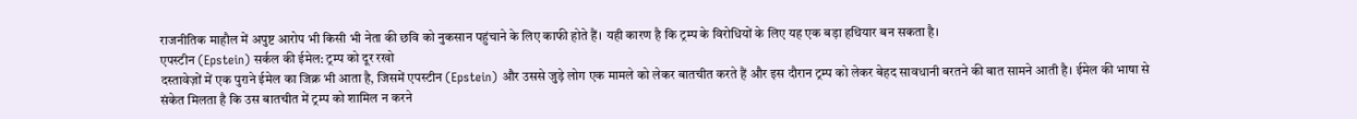राजनीतिक माहौल में अपुष्ट आरोप भी किसी भी नेता की छवि को नुकसान पहुंचाने के लिए काफी होते हैं। यही कारण है कि ट्रम्प के विरोधियों के लिए यह एक बड़ा हथियार बन सकता है।
एपस्टीन (Epstein) सर्कल की ईमेल: ट्रम्प को दूर रखो
दस्तावेज़ों में एक पुराने ईमेल का जिक्र भी आता है, जिसमें एपस्टीन (Epstein) और उससे जुड़े लोग एक मामले को लेकर बातचीत करते हैं और इस दौरान ट्रम्प को लेकर बेहद सावधानी बरतने की बात सामने आती है। ईमेल की भाषा से संकेत मिलता है कि उस बातचीत में ट्रम्प को शामिल न करने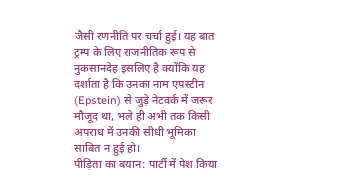जैसी रणनीति पर चर्चा हुई। यह बात ट्रम्प के लिए राजनीतिक रूप से नुकसानदेह इसलिए है क्योंकि यह दर्शाता है कि उनका नाम एपस्टीन (Epstein) से जुड़े नेटवर्क में जरूर मौजूद था, भले ही अभी तक किसी अपराध में उनकी सीधी भूमिका साबित न हुई हो।
पीड़िता का बयान: पार्टी में पेश किया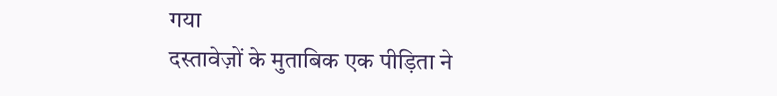गया
दस्तावेज़ों के मुताबिक एक पीड़िता ने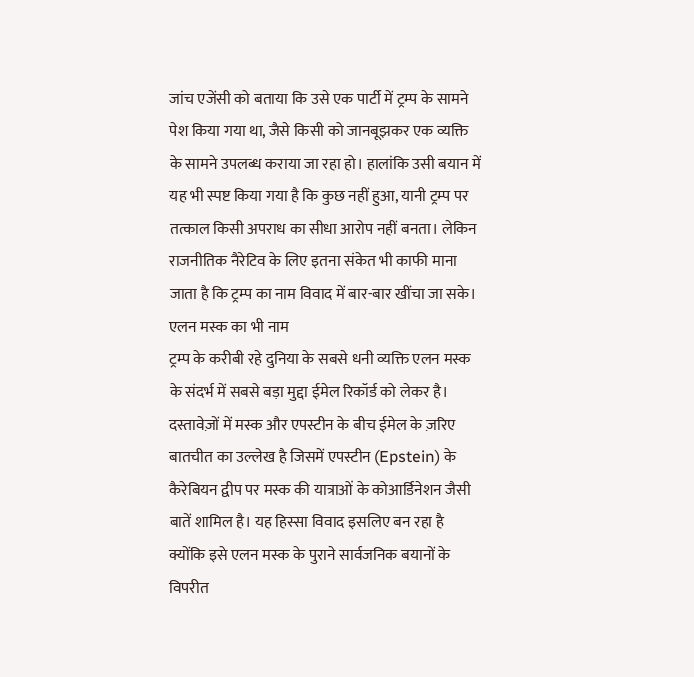जांच एजेंसी को बताया कि उसे एक पार्टी में ट्रम्प के सामने पेश किया गया था, जैसे किसी को जानबूझकर एक व्यक्ति के सामने उपलब्ध कराया जा रहा हो। हालांकि उसी बयान में यह भी स्पष्ट किया गया है कि कुछ नहीं हुआ, यानी ट्रम्प पर तत्काल किसी अपराध का सीधा आरोप नहीं बनता। लेकिन राजनीतिक नैरेटिव के लिए इतना संकेत भी काफी माना जाता है कि ट्रम्प का नाम विवाद में बार-बार खींचा जा सके।
एलन मस्क का भी नाम
ट्रम्प के करीबी रहे दुनिया के सबसे धनी व्यक्ति एलन मस्क के संदर्भ में सबसे बड़ा मुद्दा ईमेल रिकॉर्ड को लेकर है। दस्तावेज़ों में मस्क और एपस्टीन के बीच ईमेल के ज़रिए बातचीत का उल्लेख है जिसमें एपस्टीन (Epstein) के कैरेबियन द्वीप पर मस्क की यात्राओं के कोआर्डिनेशन जैसी बातें शामिल है। यह हिस्सा विवाद इसलिए बन रहा है क्योंकि इसे एलन मस्क के पुराने सार्वजनिक बयानों के विपरीत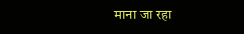माना जा रहा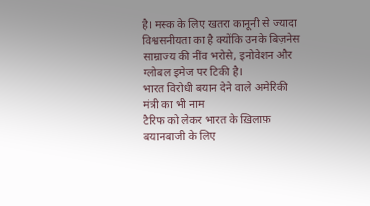है। मस्क के लिए खतरा कानूनी से ज्यादा विश्वसनीयता का है क्योंकि उनके बिज़नेस साम्राज्य की नींव भरोसे, इनोवेशन और ग्लोबल इमेज पर टिकी है।
भारत विरोधी बयान देने वाले अमेरिकी मंत्री का भी नाम
टैरिफ को लेकर भारत के ख़िलाफ़ बयानबाजी के लिए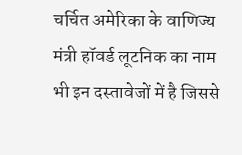चर्चित अमेरिका के वाणिज्य मंत्री हॉवर्ड लूटनिक का नाम भी इन दस्तावेजों में है जिससे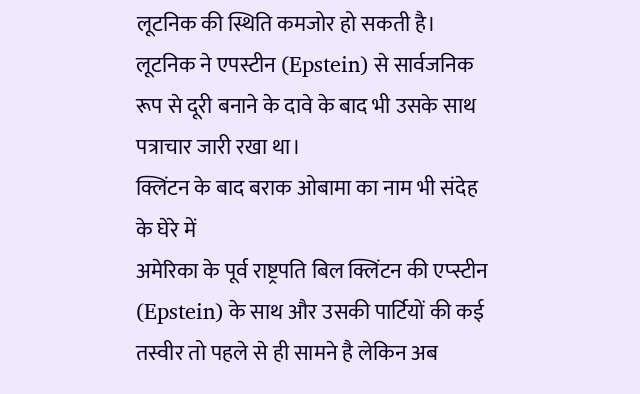लूटनिक की स्थिति कमजोर हो सकती है। लूटनिक ने एपस्टीन (Epstein) से सार्वजनिक रूप से दूरी बनाने के दावे के बाद भी उसके साथ पत्राचार जारी रखा था।
क्लिंटन के बाद बराक ओबामा का नाम भी संदेह के घेरे में
अमेरिका के पूर्व राष्ट्रपति बिल क्लिंटन की एप्स्टीन (Epstein) के साथ और उसकी पार्टियों की कई तस्वीर तो पहले से ही सामने है लेकिन अब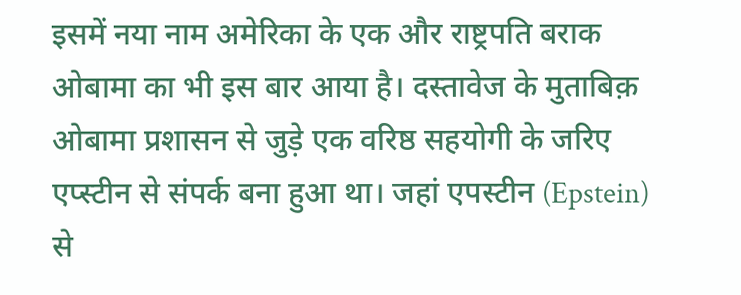इसमें नया नाम अमेरिका के एक और राष्ट्रपति बराक ओबामा का भी इस बार आया है। दस्तावेज के मुताबिक़ ओबामा प्रशासन से जुड़े एक वरिष्ठ सहयोगी के जरिए एप्स्टीन से संपर्क बना हुआ था। जहां एपस्टीन (Epstein) से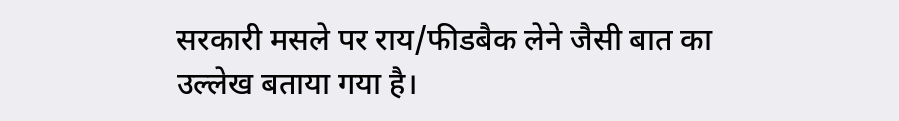सरकारी मसले पर राय/फीडबैक लेने जैसी बात का उल्लेख बताया गया है।